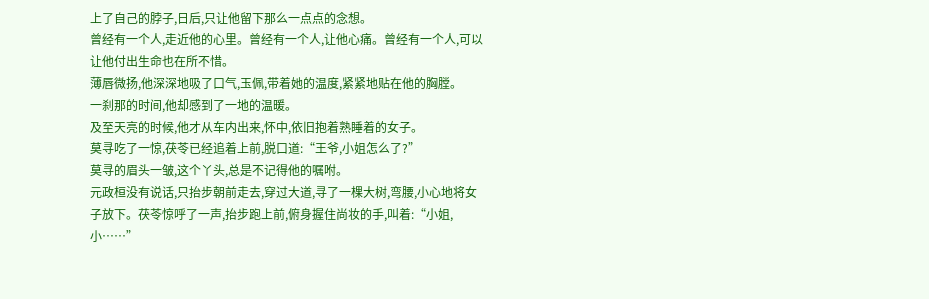上了自己的脖子,日后,只让他留下那么一点点的念想。
曾经有一个人,走近他的心里。曾经有一个人,让他心痛。曾经有一个人,可以让他付出生命也在所不惜。
薄唇微扬,他深深地吸了口气,玉佩,带着她的温度,紧紧地贴在他的胸膛。
一刹那的时间,他却感到了一地的温暖。
及至天亮的时候,他才从车内出来,怀中,依旧抱着熟睡着的女子。
莫寻吃了一惊,茯苓已经追着上前,脱口道:“王爷,小姐怎么了?”
莫寻的眉头一皱,这个丫头,总是不记得他的嘱咐。
元政桓没有说话,只抬步朝前走去,穿过大道,寻了一棵大树,弯腰,小心地将女子放下。茯苓惊呼了一声,抬步跑上前,俯身握住尚妆的手,叫着:“小姐,小……”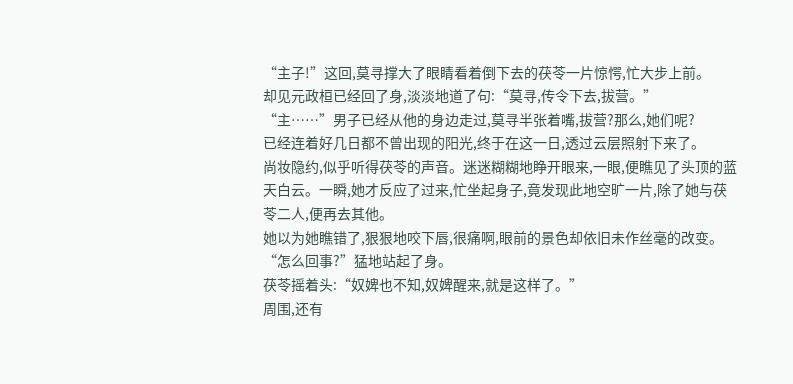“主子!”这回,莫寻撑大了眼睛看着倒下去的茯苓一片惊愕,忙大步上前。
却见元政桓已经回了身,淡淡地道了句:“莫寻,传令下去,拔营。”
“主……”男子已经从他的身边走过,莫寻半张着嘴,拔营?那么,她们呢?
已经连着好几日都不曾出现的阳光,终于在这一日,透过云层照射下来了。
尚妆隐约,似乎听得茯苓的声音。迷迷糊糊地睁开眼来,一眼,便瞧见了头顶的蓝天白云。一瞬,她才反应了过来,忙坐起身子,竟发现此地空旷一片,除了她与茯苓二人,便再去其他。
她以为她瞧错了,狠狠地咬下唇,很痛啊,眼前的景色却依旧未作丝毫的改变。
“怎么回事?”猛地站起了身。
茯苓摇着头:“奴婢也不知,奴婢醒来,就是这样了。”
周围,还有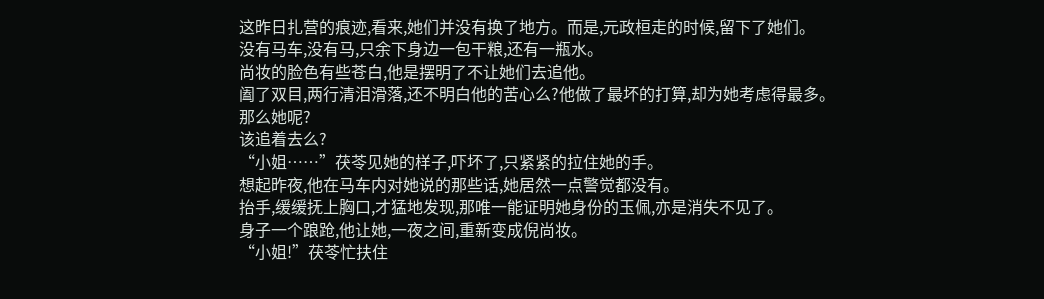这昨日扎营的痕迹,看来,她们并没有换了地方。而是,元政桓走的时候,留下了她们。
没有马车,没有马,只余下身边一包干粮,还有一瓶水。
尚妆的脸色有些苍白,他是摆明了不让她们去追他。
阖了双目,两行清泪滑落,还不明白他的苦心么?他做了最坏的打算,却为她考虑得最多。
那么她呢?
该追着去么?
“小姐……”茯苓见她的样子,吓坏了,只紧紧的拉住她的手。
想起昨夜,他在马车内对她说的那些话,她居然一点警觉都没有。
抬手,缓缓抚上胸口,才猛地发现,那唯一能证明她身份的玉佩,亦是消失不见了。
身子一个踉跄,他让她,一夜之间,重新变成倪尚妆。
“小姐!”茯苓忙扶住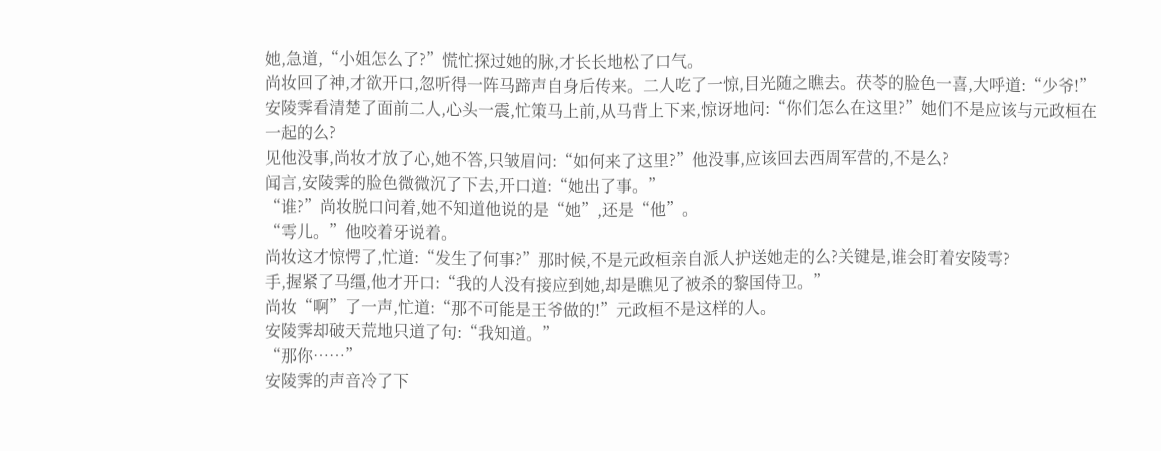她,急道,“小姐怎么了?”慌忙探过她的脉,才长长地松了口气。
尚妆回了神,才欲开口,忽听得一阵马蹄声自身后传来。二人吃了一惊,目光随之瞧去。茯苓的脸色一喜,大呼道:“少爷!”
安陵霁看清楚了面前二人,心头一震,忙策马上前,从马背上下来,惊讶地问:“你们怎么在这里?”她们不是应该与元政桓在一起的么?
见他没事,尚妆才放了心,她不答,只皱眉问:“如何来了这里?”他没事,应该回去西周军营的,不是么?
闻言,安陵霁的脸色微微沉了下去,开口道:“她出了事。”
“谁?”尚妆脱口问着,她不知道他说的是“她”,还是“他”。
“雩儿。”他咬着牙说着。
尚妆这才惊愕了,忙道:“发生了何事?”那时候,不是元政桓亲自派人护送她走的么?关键是,谁会盯着安陵雩?
手,握紧了马缰,他才开口:“我的人没有接应到她,却是瞧见了被杀的黎国侍卫。”
尚妆“啊”了一声,忙道:“那不可能是王爷做的!”元政桓不是这样的人。
安陵霁却破天荒地只道了句:“我知道。”
“那你……”
安陵霁的声音冷了下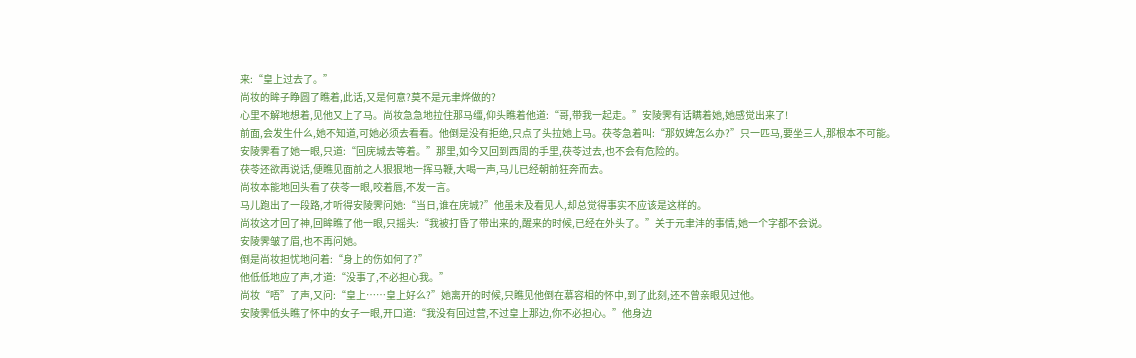来:“皇上过去了。”
尚妆的眸子睁圆了瞧着,此话,又是何意?莫不是元聿烨做的?
心里不解地想着,见他又上了马。尚妆急急地拉住那马缰,仰头瞧着他道:“哥,带我一起走。”安陵霁有话瞒着她,她感觉出来了!
前面,会发生什么,她不知道,可她必须去看看。他倒是没有拒绝,只点了头拉她上马。茯苓急着叫:“那奴婢怎么办?”只一匹马,要坐三人,那根本不可能。
安陵霁看了她一眼,只道:“回庑城去等着。”那里,如今又回到西周的手里,茯苓过去,也不会有危险的。
茯苓还欲再说话,便瞧见面前之人狠狠地一挥马鞭,大喝一声,马儿已经朝前狂奔而去。
尚妆本能地回头看了茯苓一眼,咬着唇,不发一言。
马儿跑出了一段路,才听得安陵霁问她:“当日,谁在庑城?”他虽未及看见人,却总觉得事实不应该是这样的。
尚妆这才回了神,回眸瞧了他一眼,只摇头:“我被打昏了带出来的,醒来的时候,已经在外头了。”关于元聿沣的事情,她一个字都不会说。
安陵霁皱了眉,也不再问她。
倒是尚妆担忧地问着:“身上的伤如何了?”
他低低地应了声,才道:“没事了,不必担心我。”
尚妆“唔”了声,又问:“皇上……皇上好么?”她离开的时候,只瞧见他倒在慕容相的怀中,到了此刻,还不曾亲眼见过他。
安陵霁低头瞧了怀中的女子一眼,开口道:“我没有回过营,不过皇上那边,你不必担心。”他身边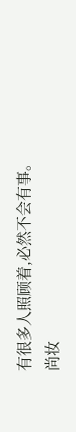有很多人照顾着,必然不会有事。
尚妆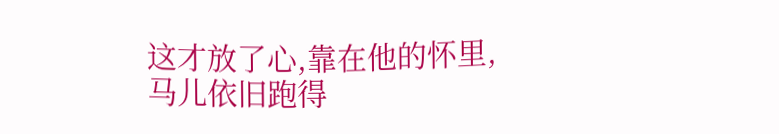这才放了心,靠在他的怀里,马儿依旧跑得